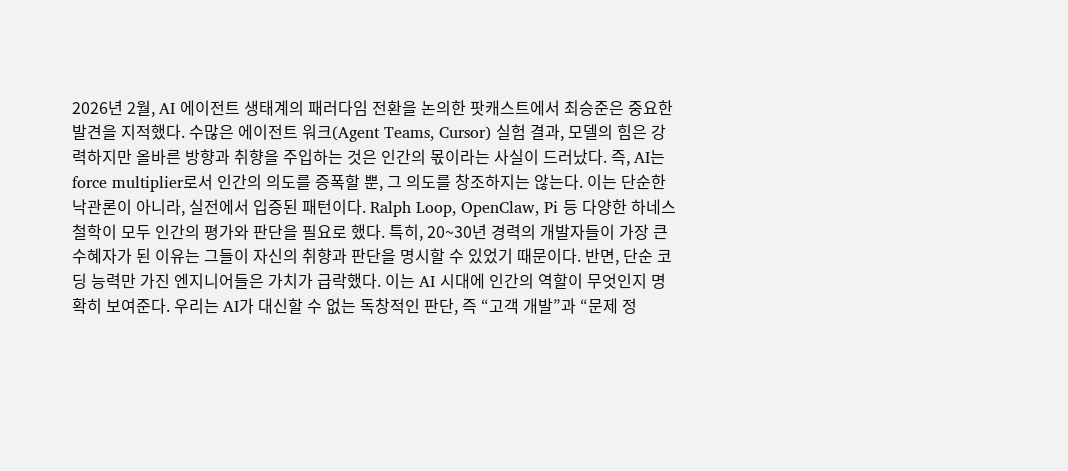2026년 2월, AI 에이전트 생태계의 패러다임 전환을 논의한 팟캐스트에서 최승준은 중요한 발견을 지적했다. 수많은 에이전트 워크(Agent Teams, Cursor) 실험 결과, 모델의 힘은 강력하지만 올바른 방향과 취향을 주입하는 것은 인간의 몫이라는 사실이 드러났다. 즉, AI는 force multiplier로서 인간의 의도를 증폭할 뿐, 그 의도를 창조하지는 않는다. 이는 단순한 낙관론이 아니라, 실전에서 입증된 패턴이다. Ralph Loop, OpenClaw, Pi 등 다양한 하네스 철학이 모두 인간의 평가와 판단을 필요로 했다. 특히, 20~30년 경력의 개발자들이 가장 큰 수혜자가 된 이유는 그들이 자신의 취향과 판단을 명시할 수 있었기 때문이다. 반면, 단순 코딩 능력만 가진 엔지니어들은 가치가 급락했다. 이는 AI 시대에 인간의 역할이 무엇인지 명확히 보여준다. 우리는 AI가 대신할 수 없는 독창적인 판단, 즉 “고객 개발”과 “문제 정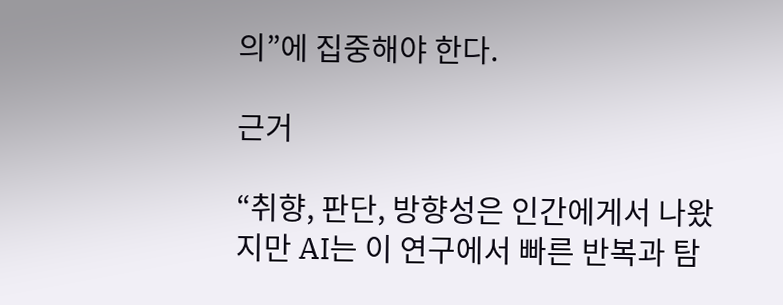의”에 집중해야 한다.

근거

“취향, 판단, 방향성은 인간에게서 나왔지만 AI는 이 연구에서 빠른 반복과 탐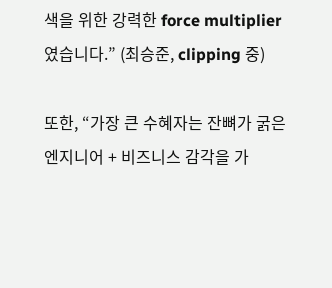색을 위한 강력한 force multiplier였습니다.” (최승준, clipping 중)

또한, “가장 큰 수혜자는 잔뼈가 굵은 엔지니어 + 비즈니스 감각을 가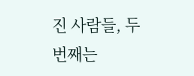진 사람들, 두 번째는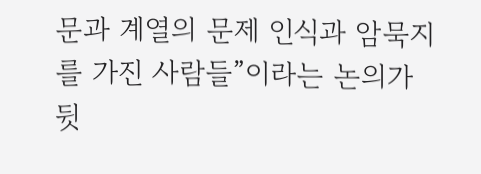문과 계열의 문제 인식과 암묵지를 가진 사람들”이라는 논의가 뒷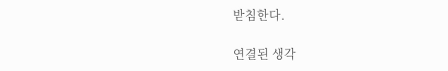받침한다.

연결된 생각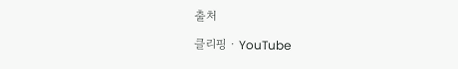출처

클리핑 · YouTube